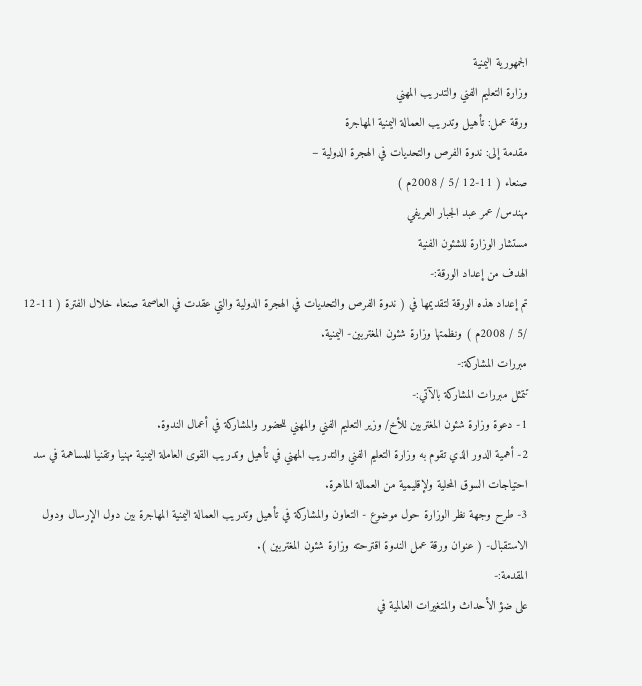الجمهورية اليمنية
وزارة التعليم الفني والتدريب المهني
ورقة عمل: تأهيل وتدريب العمالة اليمنية المهاجرة
مقدمة إلى: ندوة الفرص والتحديات في الهجرة الدولية –
صنعاء ( 11-12 /5 / 2008م )
مهندس/ عمر عبد الجبار العريفي
مستشار الوزارة للشئون الفنية
الهدف من إعداد الورقة:-
تم إعداد هذه الورقة لتقديمها في ( ندوة الفرص والتحديات في الهجرة الدولية والتي عقدت في العاصمة صنعاء خلال الفترة ( 11-12 /5 / 2008م ) ونظمتها وزارة شئون المغتربين- اليمنية.
مبررات المشاركة:-
تتمثل مبررات المشاركة بالآتي:-
1- دعوة وزارة شئون المغتربين للأخ/ وزير التعليم الفني والمهني للحضور والمشاركة في أعمال الندوة.
2- أهمية الدور الذي تقوم به وزارة التعليم الفني والتدريب المهني في تأهيل وتدريب القوى العاملة اليمنية مهنيا وتقنيا للمساهمة في سد احتياجات السوق المحلية ولإقليمية من العمالة الماهرة.
3- طرح وجهة نظر الوزارة حول موضوع - التعاون والمشاركة في تأهيل وتدريب العمالة اليمنية المهاجرة بين دول الإرسال ودول الاستقبال- ( عنوان ورقة عمل الندوة اقترحته وزارة شئون المغتربين ).
المقدمة:-
على ضؤ الأحداث والمتغيرات العالمية في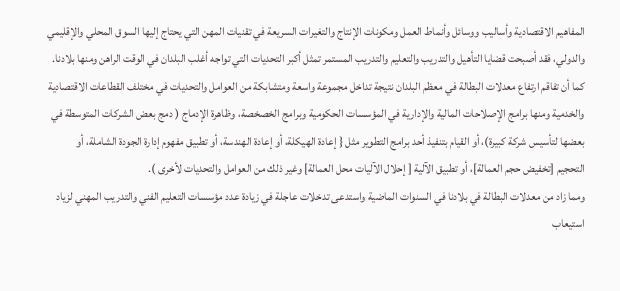المفاهيم الاقتصادية وأساليب ووسائل وأنماط العمل ومكونات الإنتاج والتغيرات السريعة في تقنيات المهن التي يحتاج إليها السوق المحلي والإقليمي والدولي، فقد أصبحت قضايا التأهيل والتدريب والتعليم والتدريب المستمر تمثل أكبر التحديات التي تواجه أغلب البلدان في الوقت الراهن ومنها بلادنا.
كما أن تفاقم ارتفاع معدلات البطالة في معظم البلدان نتيجة تداخل مجموعة واسعة ومتشابكة من العوامل والتحديات في مختلف القطاعات الاقتصادية والخدمية ومنها برامج الإصلاحات المالية والإدارية في المؤسسات الحكومية وبرامج الخصخصة، وظاهرة الإدماج ( دمج بعض الشركات المتوسطة في بعضها لتأسيس شركة كبيرة)، أو القيام بتنفيذ أحد برامج التطوير مثل { إعادة الهيكلة، أو إعادة الهندسة، أو تطبيق مفهوم إدارة الجودة الشاملة، أو التحجيم [تخفيض حجم العمالة]، أو تطبيق الآلية [ إحلال الآليات محل العمالة] وغير ذلك من العوامل والتحديات لأخرى ).
ومما زاد من معدلات البطالة في بلادنا في السنوات الماضية واستدعى تدخلات عاجلة في زيادة عدد مؤسسات التعليم الفني والتدريب المهني لزياد استيعاب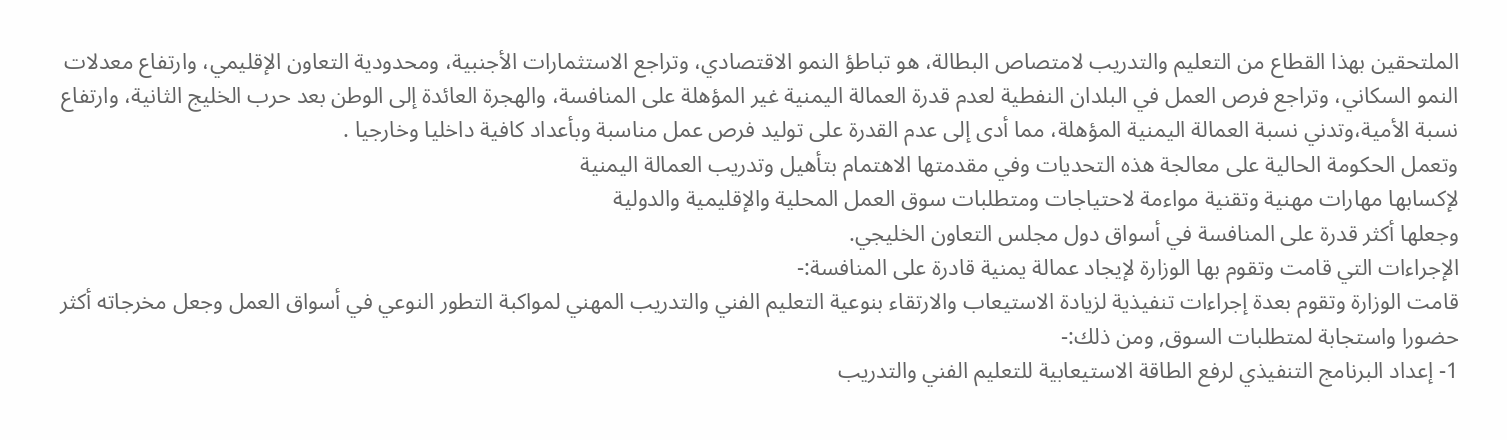الملتحقين بهذا القطاع من التعليم والتدريب لامتصاص البطالة، هو تباطؤ النمو الاقتصادي، وتراجع الاستثمارات الأجنبية، ومحدودية التعاون الإقليمي، وارتفاع معدلات النمو السكاني، وتراجع فرص العمل في البلدان النفطية لعدم قدرة العمالة اليمنية غير المؤهلة على المنافسة، والهجرة العائدة إلى الوطن بعد حرب الخليج الثانية، وارتفاع نسبة الأمية،وتدني نسبة العمالة اليمنية المؤهلة، مما أدى إلى عدم القدرة على توليد فرص عمل مناسبة وبأعداد كافية داخليا وخارجيا .
وتعمل الحكومة الحالية على معالجة هذه التحديات وفي مقدمتها الاهتمام بتأهيل وتدريب العمالة اليمنية
لإكسابها مهارات مهنية وتقنية مواءمة لاحتياجات ومتطلبات سوق العمل المحلية والإقليمية والدولية
وجعلها أكثر قدرة على المنافسة في أسواق دول مجلس التعاون الخليجي.
الإجراءات التي قامت وتقوم بها الوزارة لإيجاد عمالة يمنية قادرة على المنافسة:-
قامت الوزارة وتقوم بعدة إجراءات تنفيذية لزيادة الاستيعاب والارتقاء بنوعية التعليم الفني والتدريب المهني لمواكبة التطور النوعي في أسواق العمل وجعل مخرجاته أكثر حضورا واستجابة لمتطلبات السوق, ومن ذلك:-
1- إعداد البرنامج التنفيذي لرفع الطاقة الاستيعابية للتعليم الفني والتدريب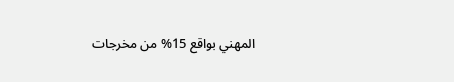المهني بواقع 15% من مخرجات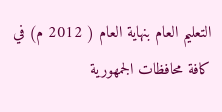التعليم العام بنهاية العام ( 2012 م) في كافة محافظات الجمهورية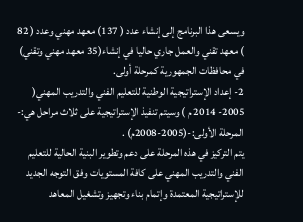ويسعى هذا البرنامج إلى إنشاء عدد ( 137) معهد مهني وعدد ( 82 ) معهد تقني والعمل جاري حاليا في إنشاء(35 معهد مهني وتقني) في محافظات الجمهورية كمرحلة أولى.
2- إعداد الإستراتيجية الوطنية للتعليم الفني والتدريب المهني( 2005- 2014 م ) وسيتم تنفيذ الإستراتيجية على ثلاث مراحل هي:-
المرحلة الأولى:-(2005-2008م) .
يتم التركيز في هذه المرحلة على دعم وتطوير البنية الحالية للتعليم الفني والتدريب المهني على كافة المستويات وفق التوجه الجديد للإستراتيجية المعتمدة وإتمام بناء وتجهيز وتشغيل المعاهد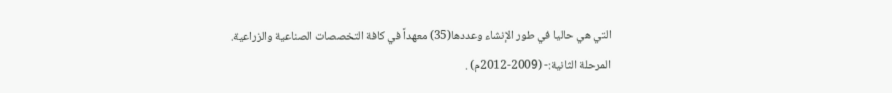التي هي حاليا في طور الإنشاء وعددها(35) معهداً في كافة التخصصات الصناعية والزراعية.
المرحلة الثانية:- (2009-2012م) .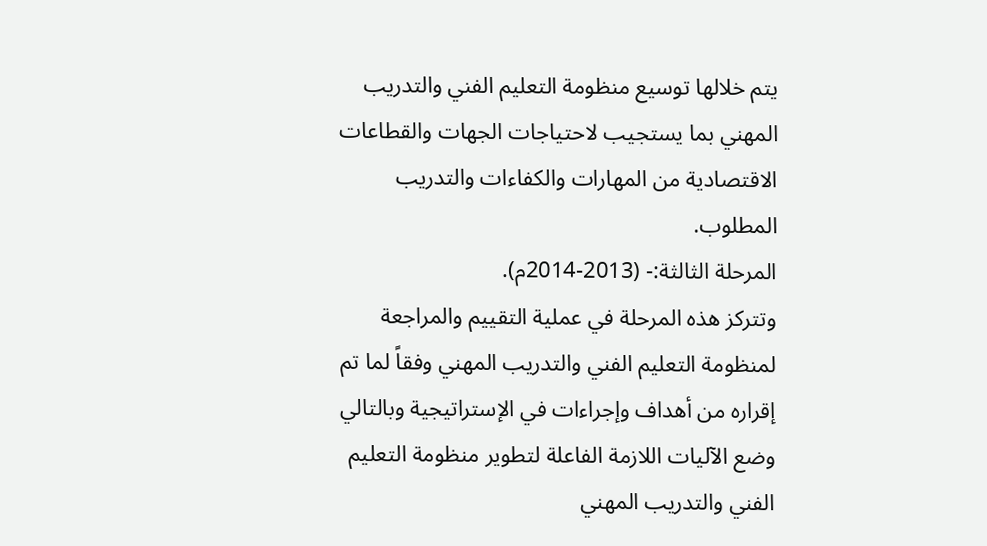يتم خلالها توسيع منظومة التعليم الفني والتدريب المهني بما يستجيب لاحتياجات الجهات والقطاعات الاقتصادية من المهارات والكفاءات والتدريب المطلوب.
المرحلة الثالثة:- (2013-2014م).
وتتركز هذه المرحلة في عملية التقييم والمراجعة لمنظومة التعليم الفني والتدريب المهني وفقاً لما تم إقراره من أهداف وإجراءات في الإستراتيجية وبالتالي وضع الآليات اللازمة الفاعلة لتطوير منظومة التعليم الفني والتدريب المهني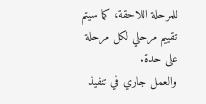للمرحلة اللاحقة، كما سيتم تقييم مرحلي لكل مرحلة على حدة.
والعمل جاري في تنفيذ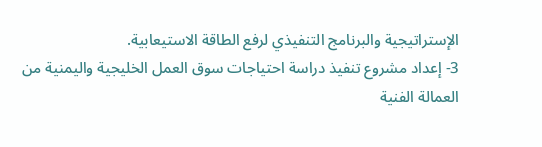الإستراتيجية والبرنامج التنفيذي لرفع الطاقة الاستيعابية.
3- إعداد مشروع تنفيذ دراسة احتياجات سوق العمل الخليجية واليمنية من العمالة الفنية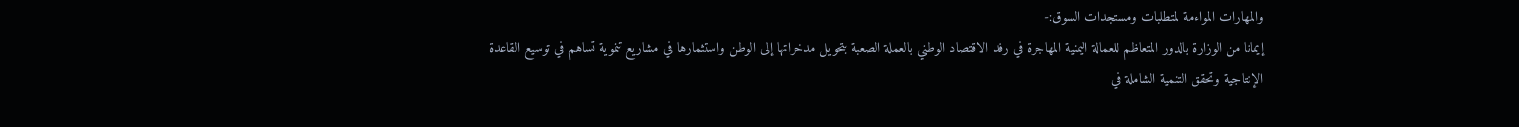والمهارات المواءمة لمتطلبات ومستجدات السوق:-
إيمانا من الوزارة بالدور المتعاظم للعمالة اليمنية المهاجرة في رفد الاقتصاد الوطني بالعملة الصعبة بتحويل مدخراتها إلى الوطن واستثمارها في مشاريع تنموية تساهم في توسيع القاعدة الإنتاجية وتحقق التنمية الشاملة في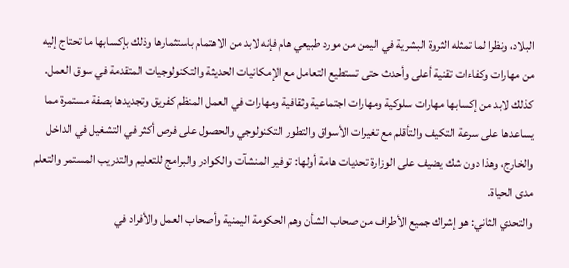البلاد، ونظرا لما تمثله الثروة البشرية في اليمن من مورد طبيعي هام فإنه لابد من الاهتمام باستثمارها وذلك بإكسابها ما تحتاج إليه من مهارات وكفاءات تقنية أعلى وأحدث حتى تستطيع التعامل مع الإمكانيات الحديثة والتكنولوجيات المتقدمة في سوق العمل.
كذلك لابد من إكسابها مهارات سلوكية ومهارات اجتماعية وثقافية ومهارات في العمل المنظم كفريق وتجديدها بصفة مستمرة مما يساعدها على سرعة التكيف والتأقلم مع تغيرات الأسواق والتطور التكنولوجي والحصول على فرص أكثر في التشغيل في الداخل والخارج، وهذا دون شك يضيف على الوزارة تحديات هامة أولها: توفير المنشآت والكوادر والبرامج للتعليم والتدريب المستمر والتعلم مدى الحياة.
والتحدي الثاني: هو إشراك جميع الأطراف من صحاب الشأن وهم الحكومة اليمنية وأصحاب العمل والأفراد في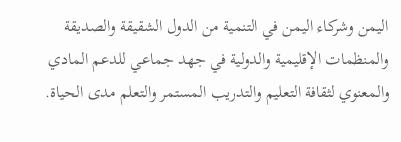اليمن وشركاء اليمن في التنمية من الدول الشقيقة والصديقة والمنظمات الإقليمية والدولية في جهد جماعي للدعم المادي والمعنوي لثقافة التعليم والتدريب المستمر والتعلم مدى الحياة.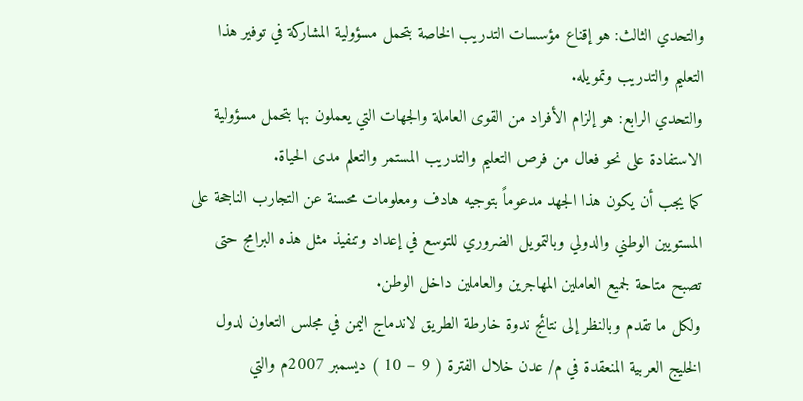والتحدي الثالث: هو إقناع مؤسسات التدريب الخاصة بتحمل مسؤولية المشاركة في توفير هذا التعليم والتدريب وتمويله.
والتحدي الرابع: هو إلزام الأفراد من القوى العاملة والجهات التي يعملون بها بتحمل مسؤولية الاستفادة على نحو فعال من فرص التعليم والتدريب المستمر والتعلم مدى الحياة.
كما يجب أن يكون هذا الجهد مدعوماً بتوجيه هادف ومعلومات محسنة عن التجارب الناجحة على المستويين الوطني والدولي وبالتمويل الضروري للتوسع في إعداد وتنفيذ مثل هذه البرامج حتى تصبح متاحة لجميع العاملين المهاجرين والعاملين داخل الوطن.
ولكل ما تقدم وبالنظر إلى نتائج ندوة خارطة الطريق لاندماج اليمن في مجلس التعاون لدول الخليج العربية المنعقدة في م/ عدن خلال الفترة ( 9 – 10 ) ديسمبر 2007م والتي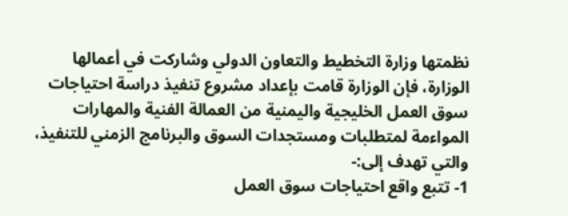نظمتها وزارة التخطيط والتعاون الدولي وشاركت في أعمالها الوزارة، فإن الوزارة قامت بإعداد مشروع تنفيذ دراسة احتياجات سوق العمل الخليجية واليمنية من العمالة الفنية والمهارات المواءمة لمتطلبات ومستجدات السوق والبرنامج الزمني للتنفيذ، والتي تهدف إلى:-
1- تتبع واقع احتياجات سوق العمل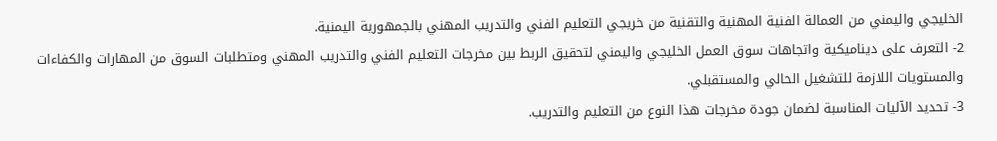الخليجي واليمني من العمالة الفنية المهنية والتقنية من خريجي التعليم الفني والتدريب المهني بالجمهورية اليمنية.
2- التعرف على ديناميكية واتجاهات سوق العمل الخليجي واليمني لتحقيق الربط بين مخرجات التعليم الفني والتدريب المهني ومتطلبات السوق من المهارات والكفاءات والمستويات اللازمة للتشغيل الحالي والمستقبلي.
3- تحديد الآليات المناسبة لضمان جودة مخرجات هذا النوع من التعليم والتدريب.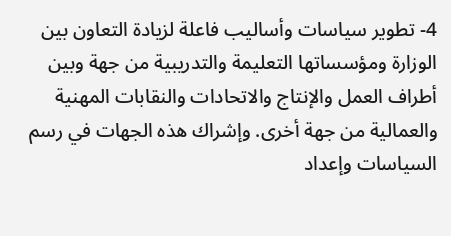4- تطوير سياسات وأساليب فاعلة لزيادة التعاون بين الوزارة ومؤسساتها التعليمة والتدريبية من جهة وبين أطراف العمل والإنتاج والاتحادات والنقابات المهنية والعمالية من جهة أخرى. وإشراك هذه الجهات في رسم السياسات وإعداد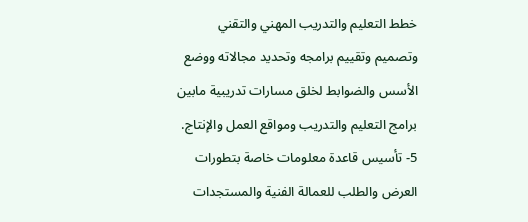خطط التعليم والتدريب المهني والتقني وتصميم وتقييم برامجه وتحديد مجالاته ووضع الأسس والضوابط لخلق مسارات تدريبية مابين برامج التعليم والتدريب ومواقع العمل والإنتاج.
5- تأسيس قاعدة معلومات خاصة بتطورات العرض والطلب للعمالة الفنية والمستجدات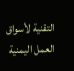التقنية لأسواق العمل اليمنية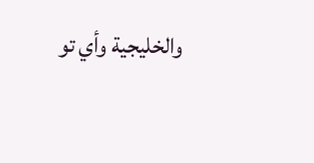والخليجية وأي تو